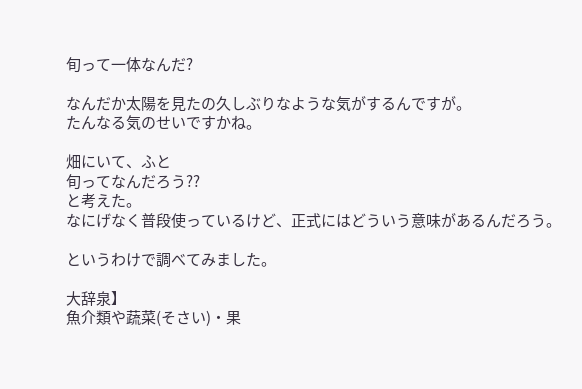旬って一体なんだ?

なんだか太陽を見たの久しぶりなような気がするんですが。
たんなる気のせいですかね。

畑にいて、ふと
旬ってなんだろう??
と考えた。
なにげなく普段使っているけど、正式にはどういう意味があるんだろう。

というわけで調べてみました。

大辞泉】
魚介類や蔬菜(そさい)・果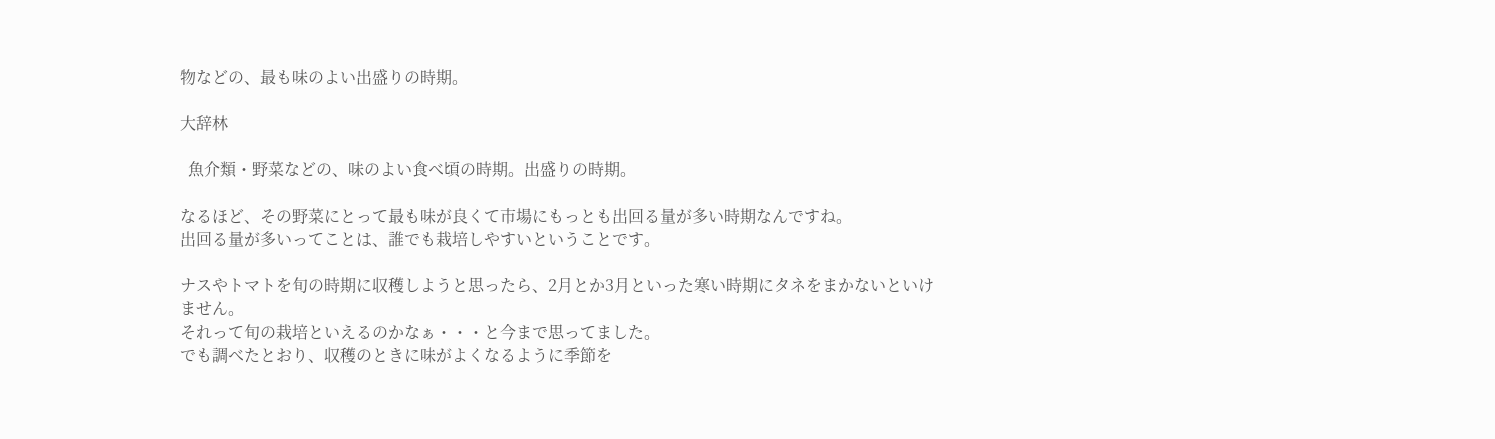物などの、最も味のよい出盛りの時期。

大辞林

  魚介類・野菜などの、味のよい食べ頃の時期。出盛りの時期。

なるほど、その野菜にとって最も味が良くて市場にもっとも出回る量が多い時期なんですね。
出回る量が多いってことは、誰でも栽培しやすいということです。

ナスやトマトを旬の時期に収穫しようと思ったら、2月とか3月といった寒い時期にタネをまかないといけません。
それって旬の栽培といえるのかなぁ・・・と今まで思ってました。
でも調べたとおり、収穫のときに味がよくなるように季節を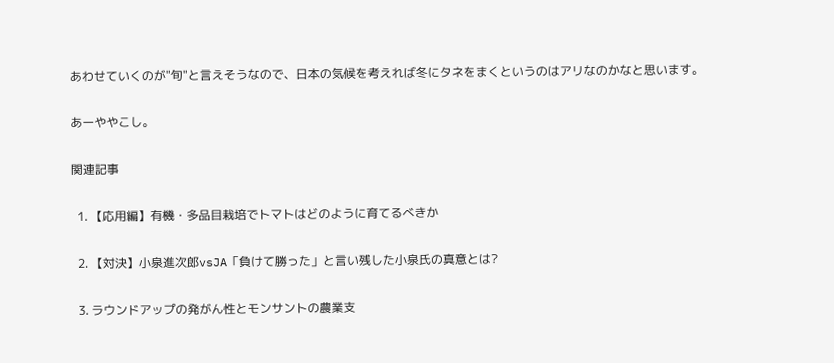あわせていくのが"旬"と言えそうなので、日本の気候を考えれば冬にタネをまくというのはアリなのかなと思います。

あーややこし。

関連記事

  1. 【応用編】有機・多品目栽培でトマトはどのように育てるべきか

  2. 【対決】小泉進次郎vsJA「負けて勝った」と言い残した小泉氏の真意とは?

  3. ラウンドアップの発がん性とモンサントの農業支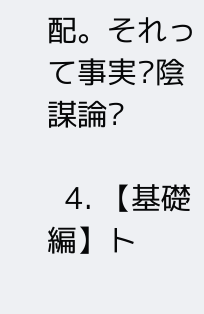配。それって事実?陰謀論?

  4. 【基礎編】ト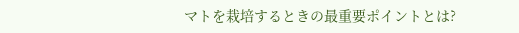マトを栽培するときの最重要ポイントとは?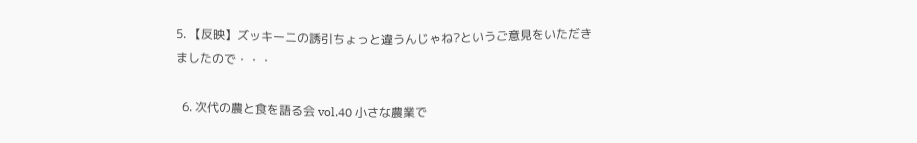5. 【反映】ズッキーニの誘引ちょっと違うんじゃね?というご意見をいただきましたので・・・

  6. 次代の農と食を語る会 vol.40 小さな農業で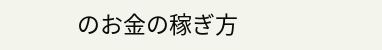のお金の稼ぎ方